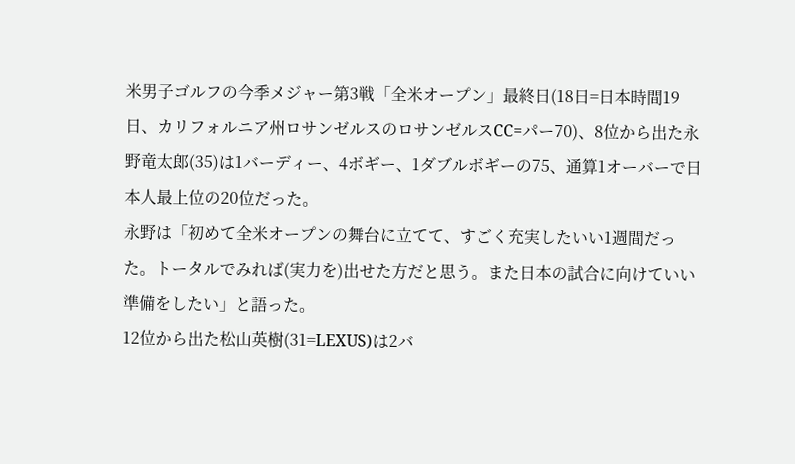米男子ゴルフの今季メジャー第3戦「全米オープン」最終日(18日=日本時間19日、カリフォルニア州ロサンゼルスのロサンゼルスCC=パー70)、8位から出た永野竜太郎(35)は1バーディー、4ボギー、1ダブルボギーの75、通算1オーバーで日本人最上位の20位だった。
永野は「初めて全米オープンの舞台に立てて、すごく充実したいい1週間だった。トータルでみれば(実力を)出せた方だと思う。また日本の試合に向けていい準備をしたい」と語った。
12位から出た松山英樹(31=LEXUS)は2バ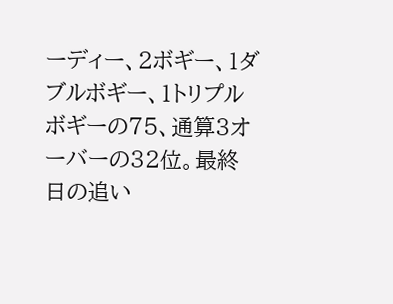ーディー、2ボギー、1ダブルボギー、1トリプルボギーの75、通算3オーバーの32位。最終日の追い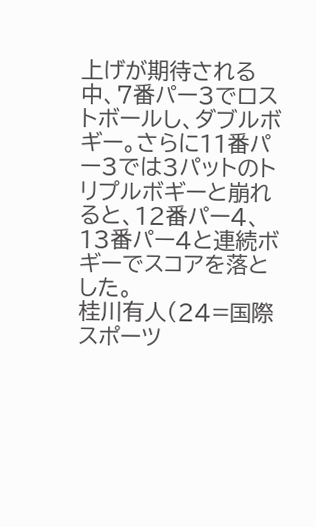上げが期待される中、7番パー3でロストボールし、ダブルボギー。さらに11番パー3では3パットのトリプルボギーと崩れると、12番パー4、13番パー4と連続ボギーでスコアを落とした。
桂川有人(24=国際スポーツ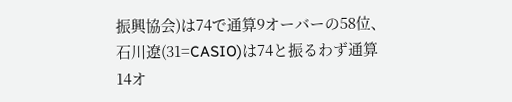振興協会)は74で通算9オーバーの58位、石川遼(31=CASIO)は74と振るわず通算14オ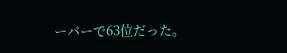ーバーで63位だった。